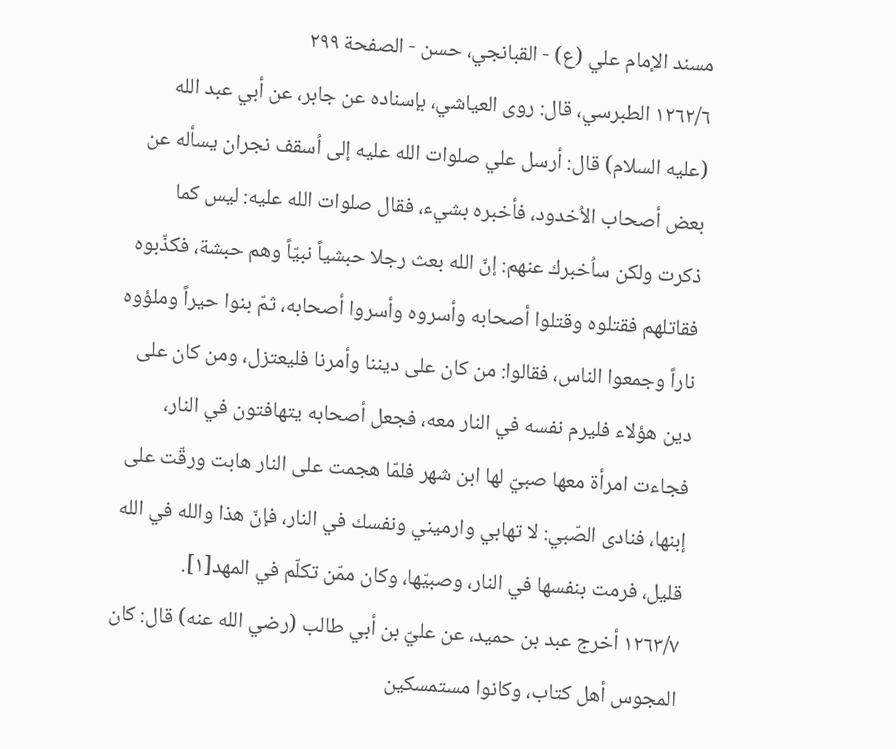مسند الإمام علي (ع) - القبانجي، حسن - الصفحة ٢٩٩
١٢٦٢/٦ الطبرسي، قال: روى العياشي، بإسناده عن جابر، عن أبي عبد الله (عليه السلام) قال: أرسل علي صلوات الله عليه إلى اُسقف نجران يسأله عن بعض أصحاب الاُخدود، فأخبره بشيء، فقال صلوات الله عليه: ليس كما ذكرت ولكن ساُخبرك عنهم: إنّ الله بعث رجلا حبشياً نبيّاً وهم حبشة، فكذّبوه فقاتلهم فقتلوه وقتلوا أصحابه وأسروه وأسروا أصحابه، ثمّ بنوا حيراً وملؤوه ناراً وجمعوا الناس، فقالوا: من كان على ديننا وأمرنا فليعتزل، ومن كان على دين هؤلاء فليرم نفسه في النار معه، فجعل أصحابه يتهافتون في النار، فجاءت امرأة معها صبيّ لها ابن شهر فلمّا هجمت على النار هابت ورقّت على إبنها، فنادى الصّبي: لا تهابي وارميني ونفسك في النار، فإنّ هذا والله في الله قليل، فرمت بنفسها في النار، وصبيّها، وكان ممّن تكلّم في المهد[١].
١٢٦٣/٧ أخرج عبد بن حميد، عن عليّ بن أبي طالب (رضي الله عنه) قال: كان المجوس أهل كتاب، وكانوا مستمسكين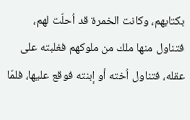بكتابهم، وكانت الخمرة قد اُحلّت لهم، فتناول منها ملك من ملوكهم فغلبته على عقله، فتناول اُخته أو إبنته فوقع عليها، فلمّا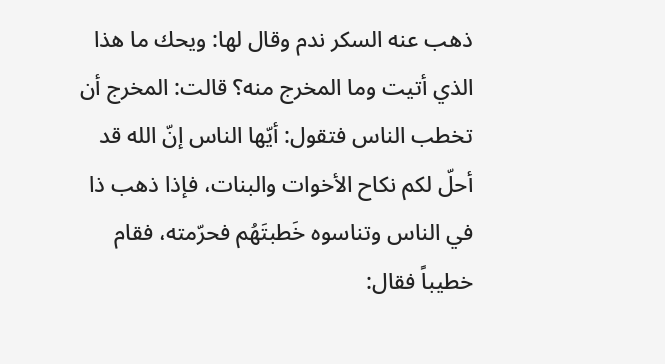ذهب عنه السكر ندم وقال لها: ويحك ما هذا الذي أتيت وما المخرج منه؟ قالت: المخرج أن تخطب الناس فتقول: أيّها الناس إنّ الله قد أحلّ لكم نكاح الأخوات والبنات، فإذا ذهب ذا في الناس وتناسوه خَطبتَهُم فحرّمته، فقام خطيباً فقال: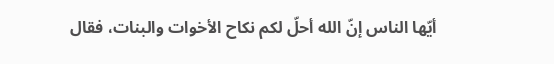أيّها الناس إنّ الله أحلّ لكم نكاح الأخوات والبنات، فقال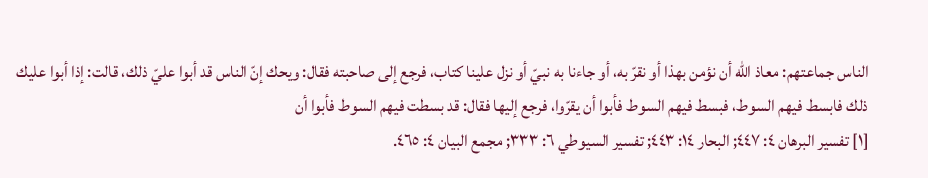الناس جماعتهم: معاذ الله أن نؤمن بهذا أو نقرّ به، أو جاءنا به نبيّ أو نزل علينا كتاب، فرجع إلى صاحبته فقال: ويحك إنّ الناس قد أبوا عليّ ذلك، قالت: إذا أبوا عليك ذلك فابسط فيهم السوط، فبسط فيهم السوط فأبوا أن يقرّوا، فرجع إليها فقال: قد بسطت فيهم السوط فأبوا أن
[١] تفسير البرهان ٤: ٤٤٧; البحار ١٤: ٤٤٣; تفسير السيوطي ٦: ٣٣٣; مجمع البيان ٤: ٤٦٥.